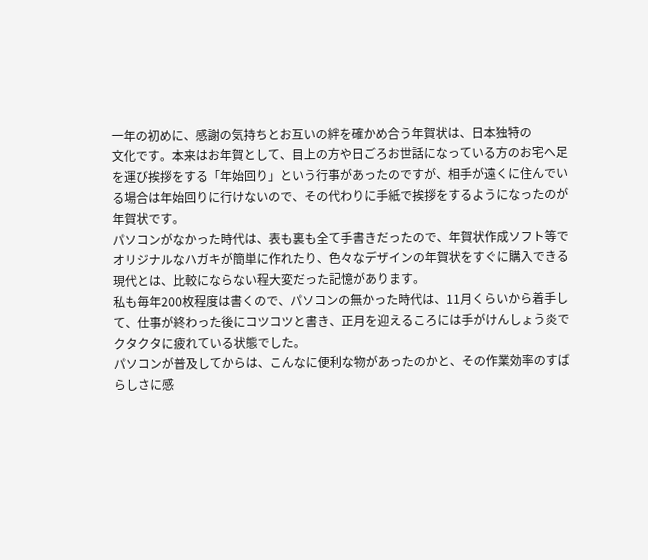一年の初めに、感謝の気持ちとお互いの絆を確かめ合う年賀状は、日本独特の
文化です。本来はお年賀として、目上の方や日ごろお世話になっている方のお宅へ足を運び挨拶をする「年始回り」という行事があったのですが、相手が遠くに住んでいる場合は年始回りに行けないので、その代わりに手紙で挨拶をするようになったのが年賀状です。
パソコンがなかった時代は、表も裏も全て手書きだったので、年賀状作成ソフト等でオリジナルなハガキが簡単に作れたり、色々なデザインの年賀状をすぐに購入できる現代とは、比較にならない程大変だった記憶があります。
私も毎年200枚程度は書くので、パソコンの無かった時代は、11月くらいから着手して、仕事が終わった後にコツコツと書き、正月を迎えるころには手がけんしょう炎でクタクタに疲れている状態でした。
パソコンが普及してからは、こんなに便利な物があったのかと、その作業効率のすばらしさに感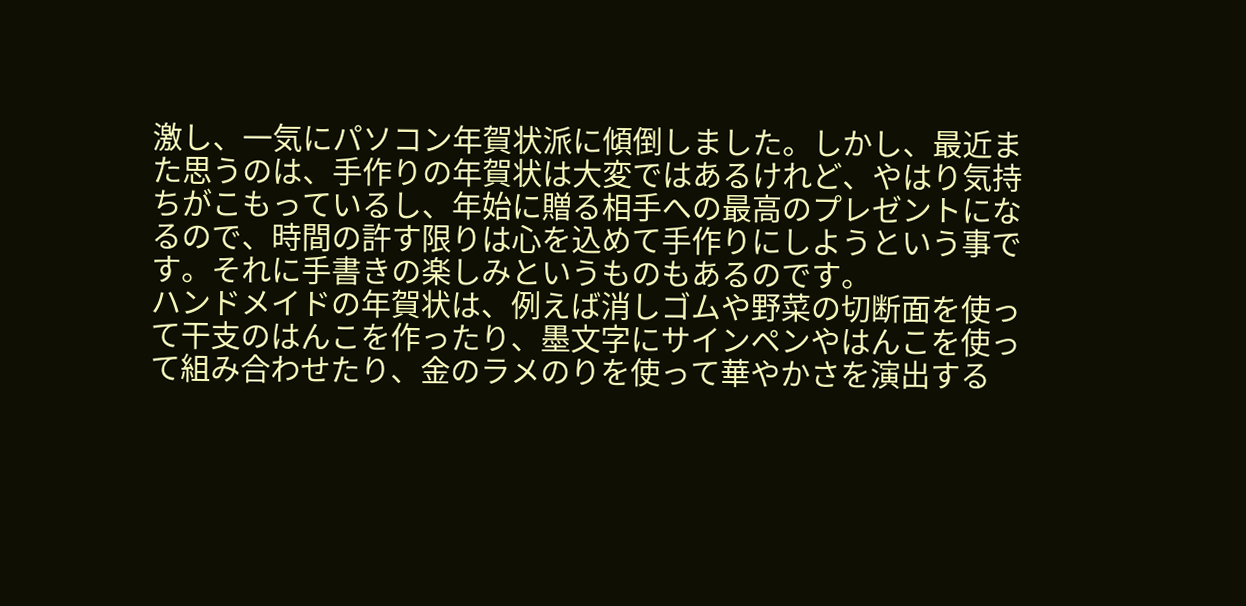激し、一気にパソコン年賀状派に傾倒しました。しかし、最近また思うのは、手作りの年賀状は大変ではあるけれど、やはり気持ちがこもっているし、年始に贈る相手への最高のプレゼントになるので、時間の許す限りは心を込めて手作りにしようという事です。それに手書きの楽しみというものもあるのです。
ハンドメイドの年賀状は、例えば消しゴムや野菜の切断面を使って干支のはんこを作ったり、墨文字にサインペンやはんこを使って組み合わせたり、金のラメのりを使って華やかさを演出する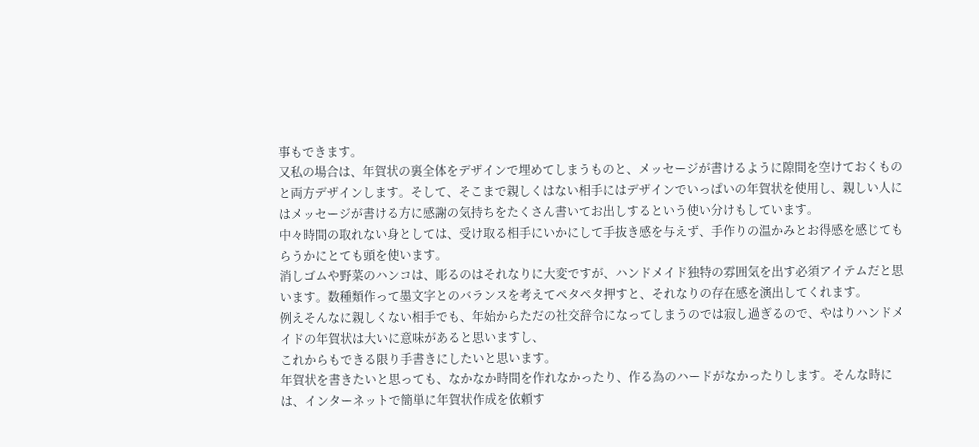事もできます。
又私の場合は、年賀状の裏全体をデザインで埋めてしまうものと、メッセージが書けるように隙間を空けておくものと両方デザインします。そして、そこまで親しくはない相手にはデザインでいっぱいの年賀状を使用し、親しい人にはメッセージが書ける方に感謝の気持ちをたくさん書いてお出しするという使い分けもしています。
中々時間の取れない身としては、受け取る相手にいかにして手抜き感を与えず、手作りの温かみとお得感を感じてもらうかにとても頭を使います。
消しゴムや野菜のハンコは、彫るのはそれなりに大変ですが、ハンドメイド独特の雰囲気を出す必須アイテムだと思います。数種類作って墨文字とのバランスを考えてペタペタ押すと、それなりの存在感を演出してくれます。
例えそんなに親しくない相手でも、年始からただの社交辞令になってしまうのでは寂し過ぎるので、やはりハンドメイドの年賀状は大いに意味があると思いますし、
これからもできる限り手書きにしたいと思います。
年賀状を書きたいと思っても、なかなか時間を作れなかったり、作る為のハードがなかったりします。そんな時には、インターネットで簡単に年賀状作成を依頼す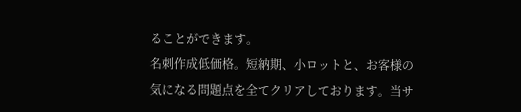ることができます。
名刺作成低価格。短納期、小ロットと、お客様の気になる問題点を全てクリアしております。当サ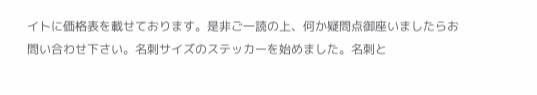イトに価格表を載せております。是非ご一読の上、何か疑問点御座いましたらお問い合わせ下さい。名刺サイズのステッカーを始めました。名刺と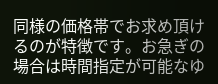同様の価格帯でお求め頂けるのが特徴です。お急ぎの場合は時間指定が可能なゆ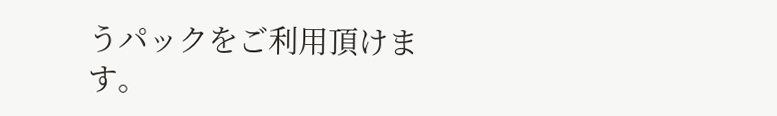うパックをご利用頂けます。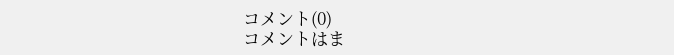コメント(0)
コメントはま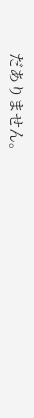だありません。